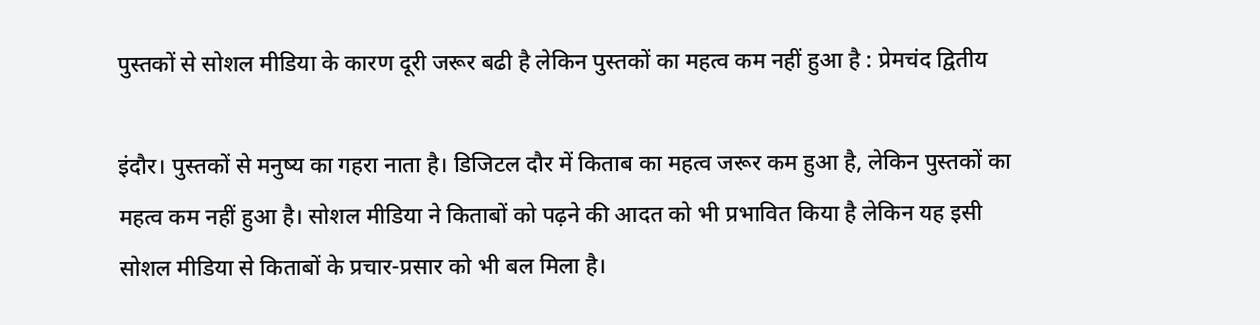पुस्तकों से सोशल मीडिया के कारण दूरी जरूर बढी है लेकिन पुस्तकों का महत्व कम नहीं हुआ है : प्रेमचंद द्वितीय

इंदौर। पुस्तकों से मनुष्य का गहरा नाता है। डिजिटल दौर में किताब का महत्व जरूर कम हुआ है, लेकिन पुस्तकों का महत्व कम नहीं हुआ है। सोशल मीडिया ने किताबों को पढ़ने की आदत को भी प्रभावित किया है लेकिन यह इसी सोशल मीडिया से किताबों के प्रचार-प्रसार को भी बल मिला है।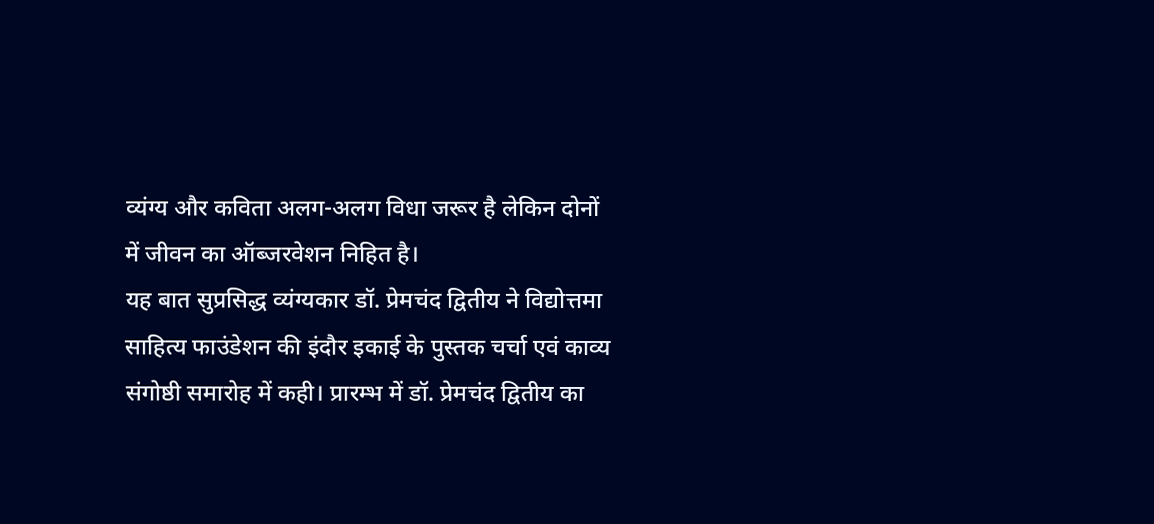व्यंग्य और कविता अलग-अलग विधा जरूर है लेकिन दोनों में जीवन का ऑब्जरवेशन निहित है।
यह बात सुप्रसिद्ध व्यंग्यकार डॉ. प्रेमचंद द्वितीय ने विद्योत्तमा साहित्य फाउंडेशन की इंदौर इकाई के पुस्तक चर्चा एवं काव्य संगोष्ठी समारोह में कही। प्रारम्भ में डॉ. प्रेमचंद द्वितीय का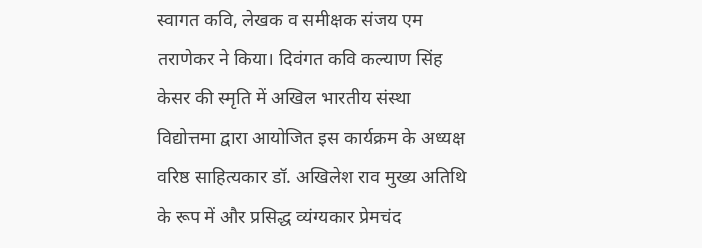स्वागत कवि, लेखक व समीक्षक संजय एम तराणेकर ने किया। दिवंगत कवि कल्याण सिंह केसर की स्मृति में अखिल भारतीय संस्था विद्योत्तमा द्वारा आयोजित इस कार्यक्रम के अध्यक्ष वरिष्ठ साहित्यकार डॉ. अखिलेश राव मुख्य अतिथि के रूप में और प्रसिद्ध व्यंग्यकार प्रेमचंद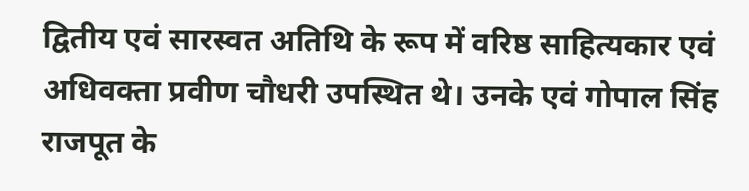द्वितीय एवं सारस्वत अतिथि के रूप में वरिष्ठ साहित्यकार एवं अधिवक्ता प्रवीण चौधरी उपस्थित थे। उनके एवं गोपाल सिंह राजपूत के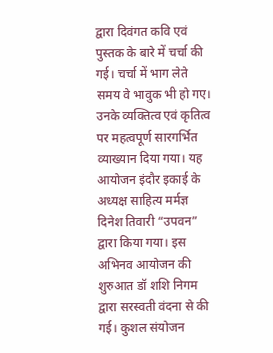द्वारा दिवंगत कवि एवं पुस्तक के बारे में चर्चा की गई। चर्चा में भाग लेते समय वे भावुक भी हो गए। उनके व्यक्तित्व एवं कृतित्व पर महत्वपूर्ण सारगर्भित व्याख्यान दिया गया। यह आयोजन इंदौर इकाई के अध्यक्ष साहित्य मर्मज्ञ दिनेश तिवारी “उपवन” द्वारा किया गया। इस अभिनव आयोजन की शुरुआत डॉ शशि निगम द्वारा सरस्वती वंदना से की गई। कुशल संयोजन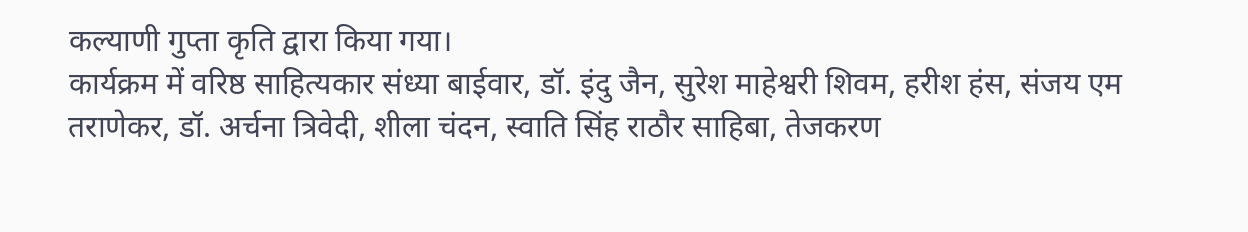कल्याणी गुप्ता कृति द्वारा किया गया।
कार्यक्रम में वरिष्ठ साहित्यकार संध्या बाईवार, डॉ. इंदु जैन, सुरेश माहेश्वरी शिवम, हरीश हंस, संजय एम तराणेकर, डॉ. अर्चना त्रिवेदी, शीला चंदन, स्वाति सिंह राठौर साहिबा, तेजकरण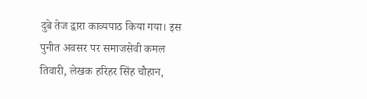दुबे तेज द्वारा काव्यपाठ किया गया। इस पुनीत अवसर पर समाजसेवी कमल तिवारी, लेखक हरिहर सिंह चौहान,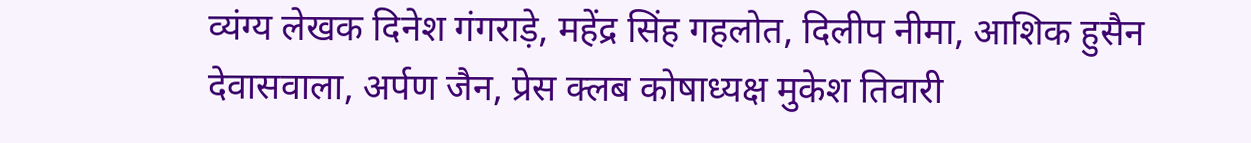व्यंग्य लेखक दिनेश गंगराड़े, महेंद्र सिंह गहलोत, दिलीप नीमा, आशिक हुसैन देवासवाला, अर्पण जैन, प्रेस क्लब कोषाध्यक्ष मुकेश तिवारी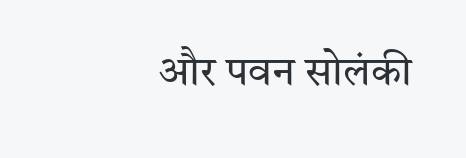और पवन सोलंकी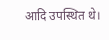आदि उपस्थित थे।